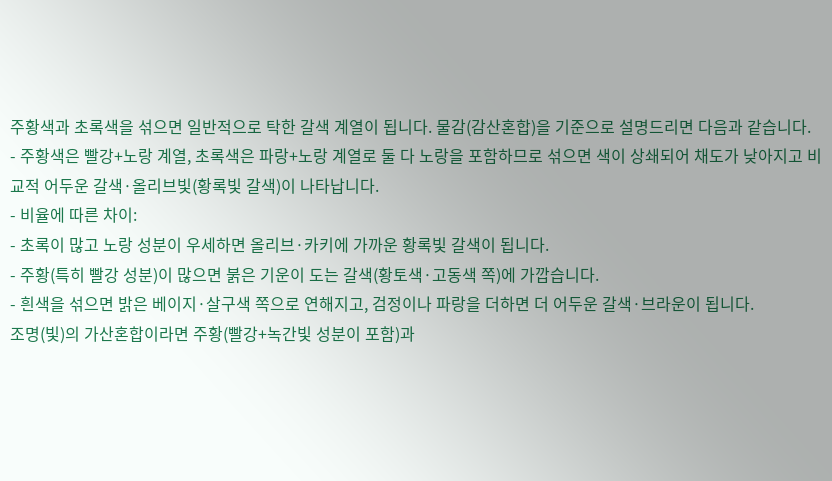주황색과 초록색을 섞으면 일반적으로 탁한 갈색 계열이 됩니다. 물감(감산혼합)을 기준으로 설명드리면 다음과 같습니다.
- 주황색은 빨강+노랑 계열, 초록색은 파랑+노랑 계열로 둘 다 노랑을 포함하므로 섞으면 색이 상쇄되어 채도가 낮아지고 비교적 어두운 갈색·올리브빛(황록빛 갈색)이 나타납니다.
- 비율에 따른 차이:
- 초록이 많고 노랑 성분이 우세하면 올리브·카키에 가까운 황록빛 갈색이 됩니다.
- 주황(특히 빨강 성분)이 많으면 붉은 기운이 도는 갈색(황토색·고동색 쪽)에 가깝습니다.
- 흰색을 섞으면 밝은 베이지·살구색 쪽으로 연해지고, 검정이나 파랑을 더하면 더 어두운 갈색·브라운이 됩니다.
조명(빛)의 가산혼합이라면 주황(빨강+녹간빛 성분이 포함)과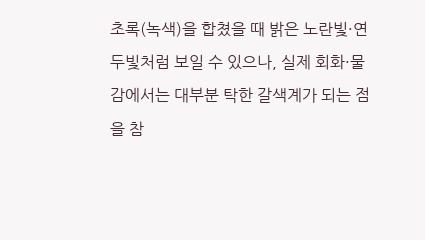초록(녹색)을 합쳤을 때 밝은 노란빛·연두빛처럼 보일 수 있으나, 실제 회화·물감에서는 대부분 탁한 갈색계가 되는 점을 참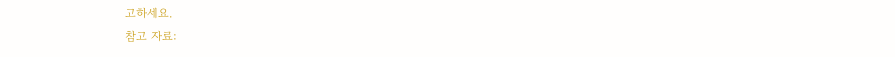고하세요.
참고 자료: